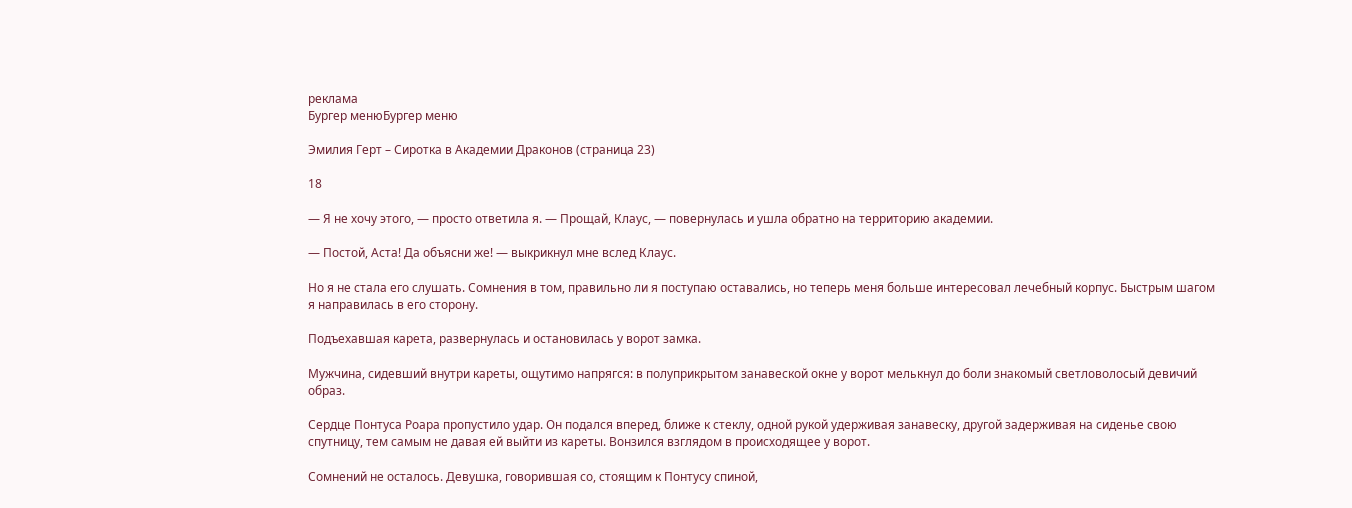реклама
Бургер менюБургер меню

Эмилия Герт – Сиротка в Академии Драконов (страница 23)

18

— Я не хочу этого, — просто ответила я. — Прощай, Клаус, — повернулась и ушла обратно на территорию академии.

— Постой, Аста! Да объясни же! — выкрикнул мне вслед Клаус.

Но я не стала его слушать. Сомнения в том, правильно ли я поступаю оставались, но теперь меня больше интересовал лечебный корпус. Быстрым шагом я направилась в его сторону.

Подъехавшая карета, развернулась и остановилась у ворот замка.

Мужчина, сидевший внутри кареты, ощутимо напрягся: в полуприкрытом занавеской окне у ворот мелькнул до боли знакомый светловолосый девичий образ.

Сердце Понтуса Роара пропустило удар. Он подался вперед, ближе к стеклу, одной рукой удерживая занавеску, другой задерживая на сиденье свою спутницу, тем самым не давая ей выйти из кареты. Вонзился взглядом в происходящее у ворот.

Сомнений не осталось. Девушка, говорившая со, стоящим к Понтусу спиной,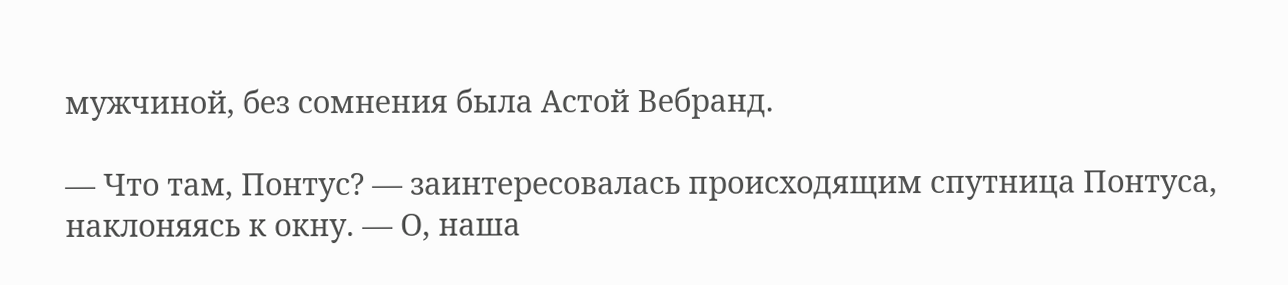мужчиной, без сомнения была Астой Вебранд.

— Что там, Понтус? — заинтересовалась происходящим спутница Понтуса, наклоняясь к окну. — О, наша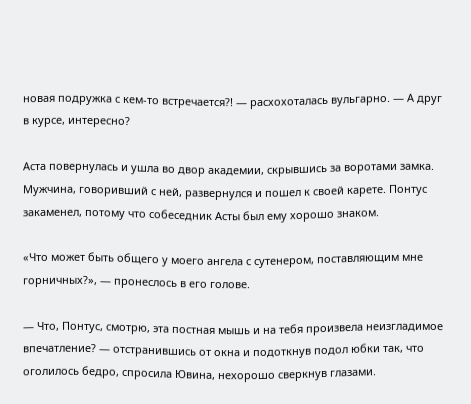новая подружка с кем-то встречается?! — расхохоталась вульгарно. — А друг в курсе, интересно?

Аста повернулась и ушла во двор академии, скрывшись за воротами замка. Мужчина, говоривший с ней, развернулся и пошел к своей карете. Понтус закаменел, потому что собеседник Асты был ему хорошо знаком.

«Что может быть общего у моего ангела с сутенером, поставляющим мне горничных?», — пронеслось в его голове.

— Что, Понтус, смотрю, эта постная мышь и на тебя произвела неизгладимое впечатление? — отстранившись от окна и подоткнув подол юбки так, что оголилось бедро, спросила Ювина, нехорошо сверкнув глазами.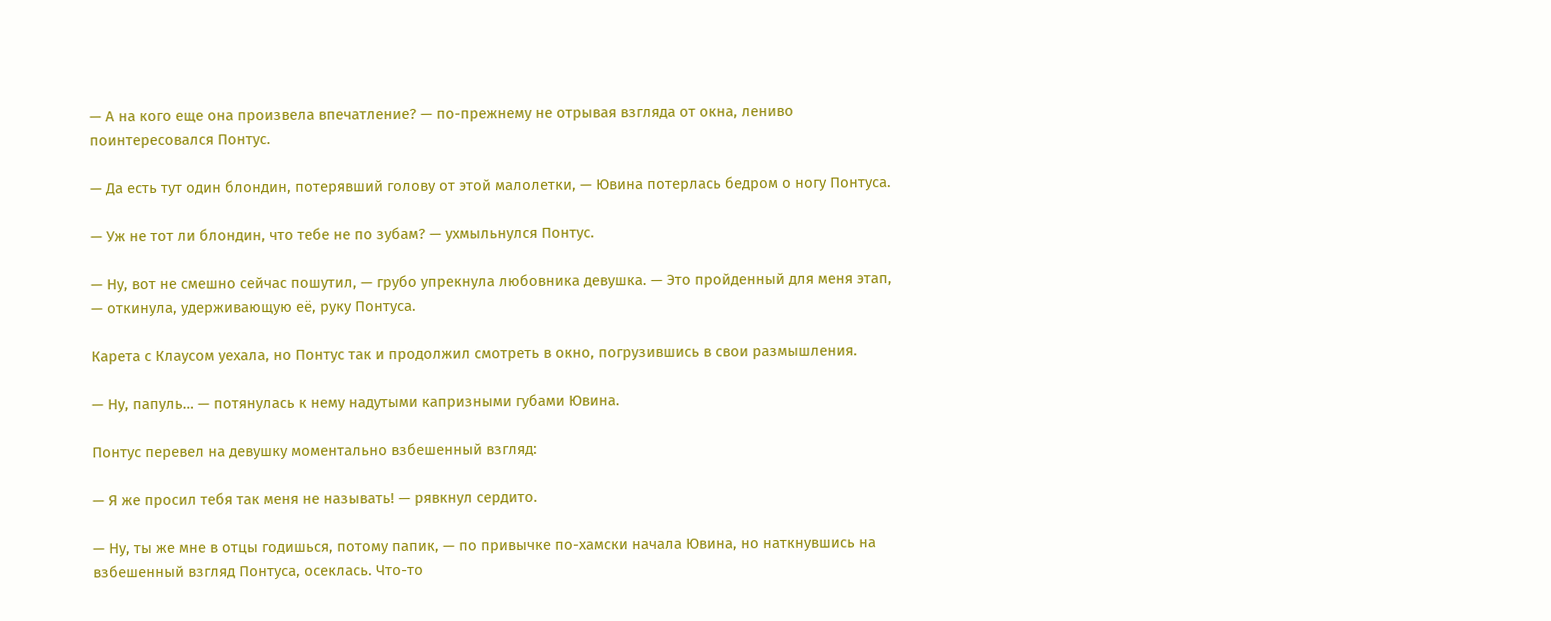— А на кого еще она произвела впечатление? — по-прежнему не отрывая взгляда от окна, лениво поинтересовался Понтус.

— Да есть тут один блондин, потерявший голову от этой малолетки, — Ювина потерлась бедром о ногу Понтуса.

— Уж не тот ли блондин, что тебе не по зубам? — ухмыльнулся Понтус.

— Ну, вот не смешно сейчас пошутил, — грубо упрекнула любовника девушка. — Это пройденный для меня этап, — откинула, удерживающую её, руку Понтуса.

Карета с Клаусом уехала, но Понтус так и продолжил смотреть в окно, погрузившись в свои размышления.

— Ну, папуль… — потянулась к нему надутыми капризными губами Ювина.

Понтус перевел на девушку моментально взбешенный взгляд:

— Я же просил тебя так меня не называть! — рявкнул сердито.

— Ну, ты же мне в отцы годишься, потому папик, — по привычке по-хамски начала Ювина, но наткнувшись на взбешенный взгляд Понтуса, осеклась. Что-то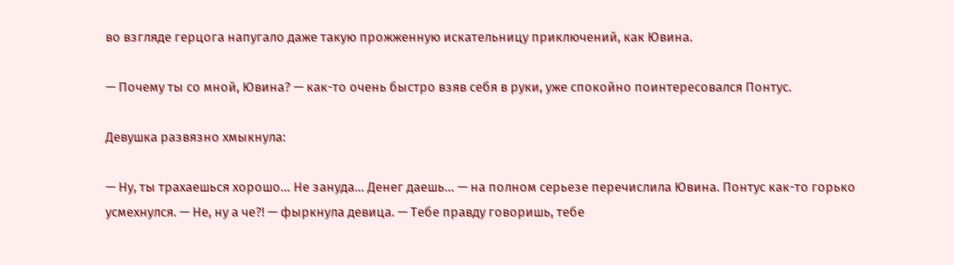во взгляде герцога напугало даже такую прожженную искательницу приключений, как Ювина.

— Почему ты со мной, Ювина? — как-то очень быстро взяв себя в руки, уже спокойно поинтересовался Понтус.

Девушка развязно хмыкнула:

— Ну, ты трахаешься хорошо… Не зануда… Денег даешь… — на полном серьезе перечислила Ювина. Понтус как-то горько усмехнулся. — Не, ну а че?! — фыркнула девица. — Тебе правду говоришь, тебе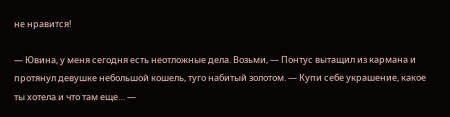не нравится!

— Ювина, у меня сегодня есть неотложные дела. Возьми, — Понтус вытащил из кармана и протянул девушке небольшой кошель, туго набитый золотом. — Купи себе украшение, какое ты хотела и что там еще… —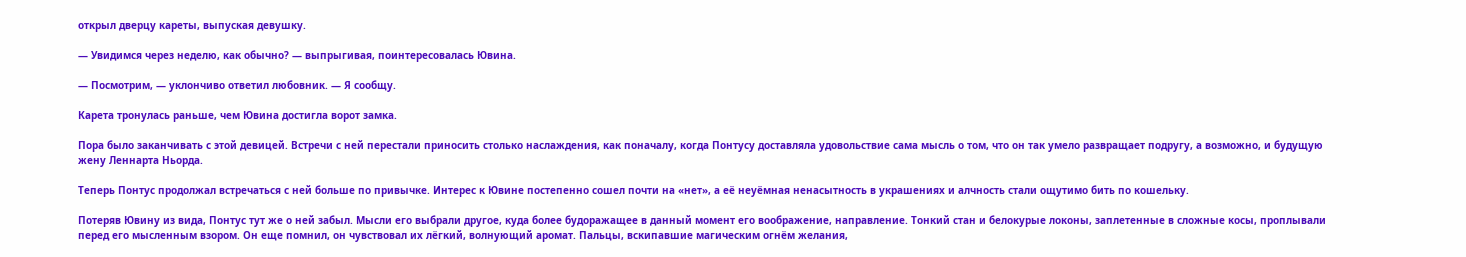открыл дверцу кареты, выпуская девушку.

— Увидимся через неделю, как обычно? — выпрыгивая, поинтересовалась Ювина.

— Посмотрим, — уклончиво ответил любовник. — Я сообщу.

Карета тронулась раньше, чем Ювина достигла ворот замка.

Пора было заканчивать с этой девицей. Встречи с ней перестали приносить столько наслаждения, как поначалу, когда Понтусу доставляла удовольствие сама мысль о том, что он так умело развращает подругу, а возможно, и будущую жену Леннарта Ньорда.

Теперь Понтус продолжал встречаться с ней больше по привычке. Интерес к Ювине постепенно сошел почти на «нет», а её неуёмная ненасытность в украшениях и алчность стали ощутимо бить по кошельку.

Потеряв Ювину из вида, Понтус тут же о ней забыл. Мысли его выбрали другое, куда более будоражащее в данный момент его воображение, направление. Тонкий стан и белокурые локоны, заплетенные в сложные косы, проплывали перед его мысленным взором. Он еще помнил, он чувствовал их лёгкий, волнующий аромат. Пальцы, вскипавшие магическим огнём желания,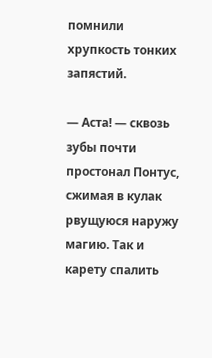помнили хрупкость тонких запястий.

— Аста! — сквозь зубы почти простонал Понтус, сжимая в кулак рвущуюся наружу магию. Так и карету спалить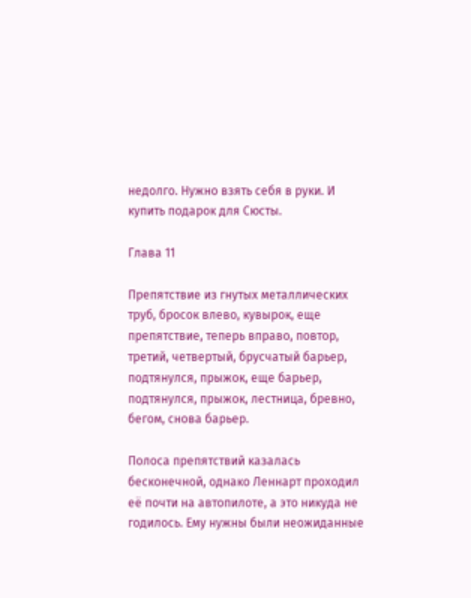недолго. Нужно взять себя в руки. И купить подарок для Сюсты.

Глава 11

Препятствие из гнутых металлических труб, бросок влево, кувырок, еще препятствие, теперь вправо, повтор, третий, четвертый, брусчатый барьер, подтянулся, прыжок, еще барьер, подтянулся, прыжок, лестница, бревно, бегом, снова барьер.

Полоса препятствий казалась бесконечной, однако Леннарт проходил её почти на автопилоте, а это никуда не годилось. Ему нужны были неожиданные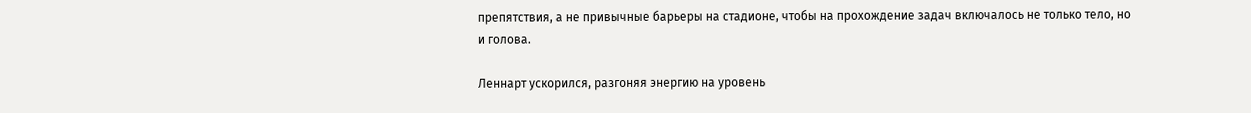препятствия, а не привычные барьеры на стадионе, чтобы на прохождение задач включалось не только тело, но и голова.

Леннарт ускорился, разгоняя энергию на уровень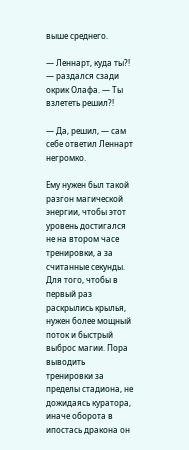выше среднего.

— Леннарт, куда ты?! — раздался сзади окрик Олафа. — Ты взлететь решил?!

— Да, решил, — сам себе ответил Леннарт негромко.

Ему нужен был такой разгон магической энергии, чтобы этот уровень достигался не на втором часе тренировки, а за считанные секунды. Для того, чтобы в первый раз раскрылись крылья, нужен более мощный поток и быстрый выброс магии. Пора выводить тренировки за пределы стадиона, не дожидаясь куратора, иначе оборота в ипостась дракона он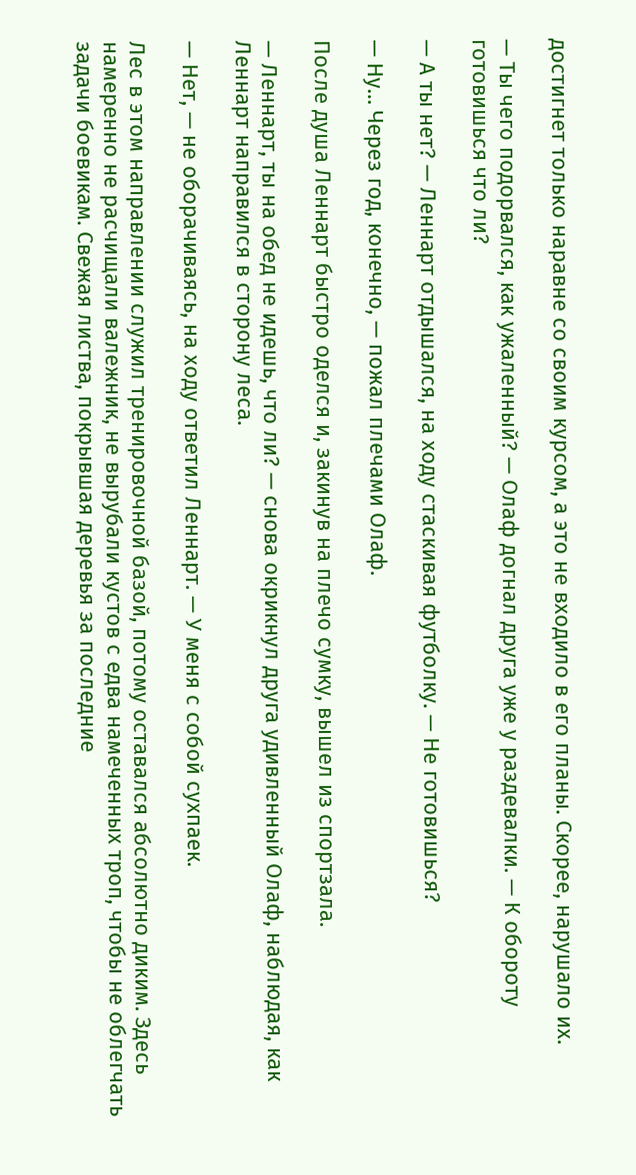достигнет только наравне со своим курсом, а это не входило в его планы. Скорее, нарушало их.

— Ты чего подорвался, как ужаленный? — Олаф догнал друга уже у раздевалки. — К обороту готовишься что ли?

— А ты нет? — Леннарт отдышался, на ходу стаскивая футболку. — Не готовишься?

— Ну… Через год, конечно, — пожал плечами Олаф.

После душа Леннарт быстро оделся и, закинув на плечо сумку, вышел из спортзала.

— Леннарт, ты на обед не идешь, что ли? — снова окрикнул друга удивленный Олаф, наблюдая, как Леннарт направился в сторону леса.

— Нет, — не оборачиваясь, на ходу ответил Леннарт. — У меня с собой сухпаек.

Лес в этом направлении служил тренировочной базой, потому оставался абсолютно диким. Здесь намеренно не расчищали валежник, не вырубали кустов с едва намеченных троп, чтобы не облегчать задачи боевикам. Свежая листва, покрывшая деревья за последние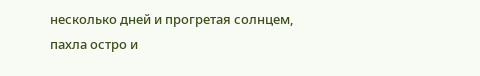несколько дней и прогретая солнцем, пахла остро и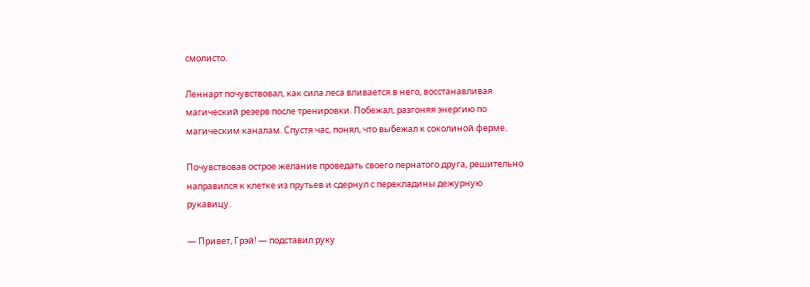смолисто.

Леннарт почувствовал, как сила леса вливается в него, восстанавливая магический резерв после тренировки. Побежал, разгоняя энергию по магическим каналам. Спустя час, понял, что выбежал к соколиной ферме.

Почувствовав острое желание проведать своего пернатого друга, решительно направился к клетке из прутьев и сдернул с перекладины дежурную рукавицу.

— Привет, Грэй! — подставил руку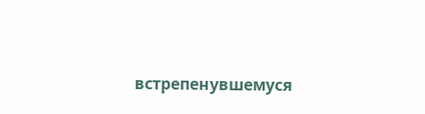встрепенувшемуся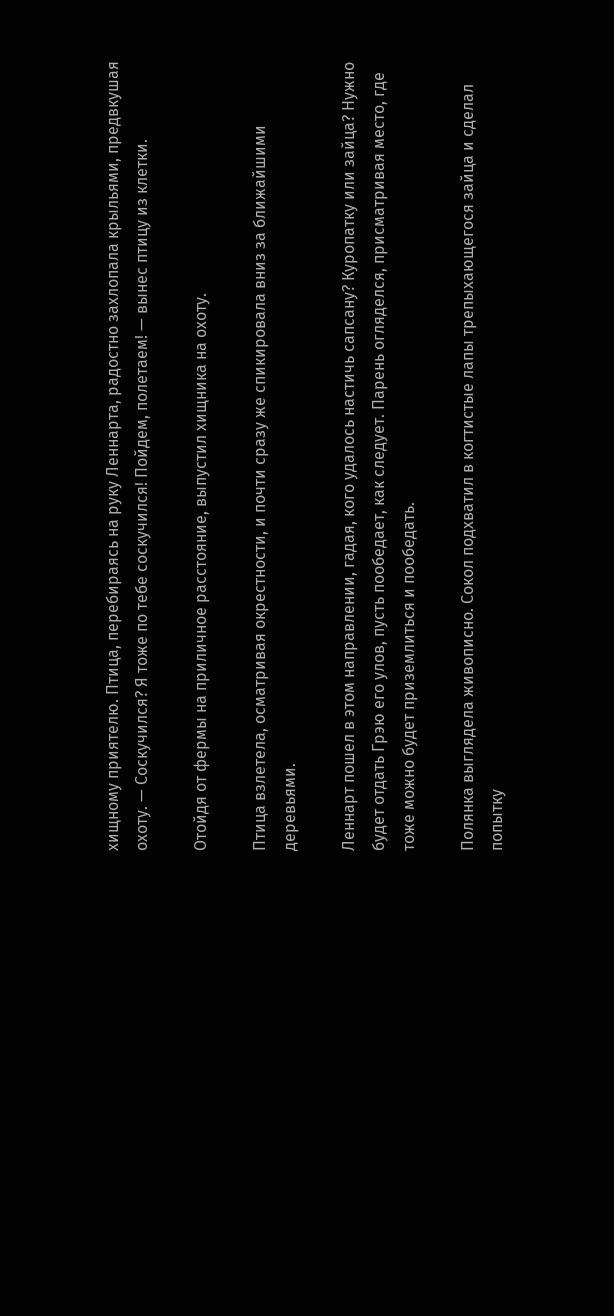хищному приятелю. Птица, перебираясь на руку Леннарта, радостно захлопала крыльями, предвкушая охоту. — Соскучился? Я тоже по тебе соскучился! Пойдем, полетаем! — вынес птицу из клетки.

Отойдя от фермы на приличное расстояние, выпустил хищника на охоту.

Птица взлетела, осматривая окрестности, и почти сразу же спикировала вниз за ближайшими деревьями.

Леннарт пошел в этом направлении, гадая, кого удалось настичь сапсану? Куропатку или зайца? Нужно будет отдать Грэю его улов, пусть пообедает, как следует. Парень огляделся, присматривая место, где тоже можно будет приземлиться и пообедать.

Полянка выглядела живописно. Сокол подхватил в когтистые лапы трепыхающегося зайца и сделал попытку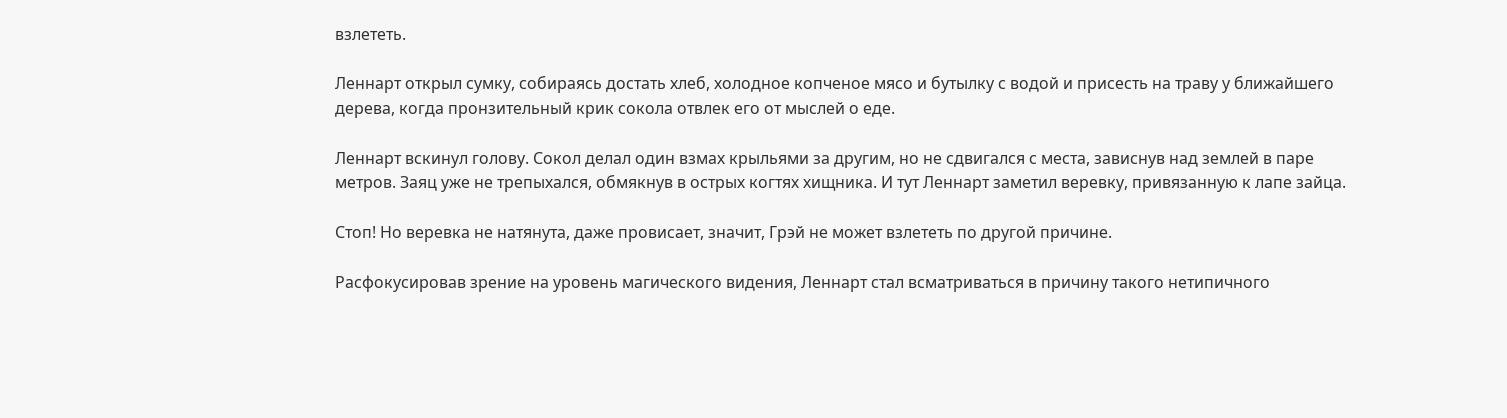взлететь.

Леннарт открыл сумку, собираясь достать хлеб, холодное копченое мясо и бутылку с водой и присесть на траву у ближайшего дерева, когда пронзительный крик сокола отвлек его от мыслей о еде.

Леннарт вскинул голову. Сокол делал один взмах крыльями за другим, но не сдвигался с места, зависнув над землей в паре метров. Заяц уже не трепыхался, обмякнув в острых когтях хищника. И тут Леннарт заметил веревку, привязанную к лапе зайца.

Стоп! Но веревка не натянута, даже провисает, значит, Грэй не может взлететь по другой причине.

Расфокусировав зрение на уровень магического видения, Леннарт стал всматриваться в причину такого нетипичного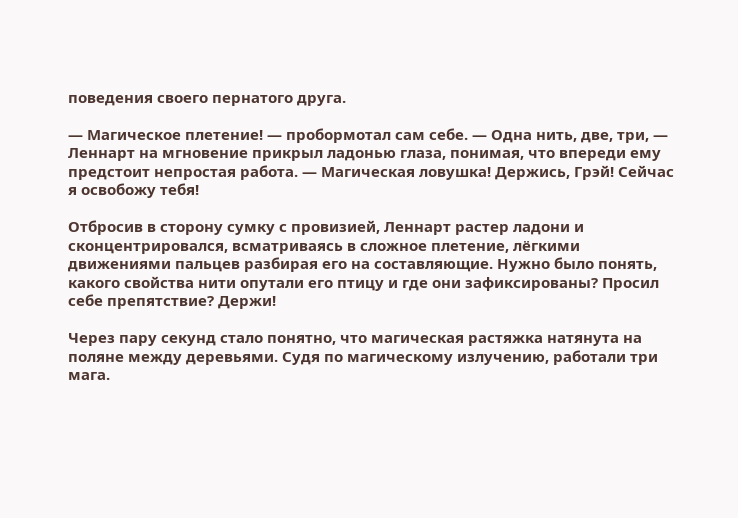поведения своего пернатого друга.

— Магическое плетение! — пробормотал сам себе. — Одна нить, две, три, — Леннарт на мгновение прикрыл ладонью глаза, понимая, что впереди ему предстоит непростая работа. — Магическая ловушка! Держись, Грэй! Сейчас я освобожу тебя!

Отбросив в сторону сумку с провизией, Леннарт растер ладони и сконцентрировался, всматриваясь в сложное плетение, лёгкими движениями пальцев разбирая его на составляющие. Нужно было понять, какого свойства нити опутали его птицу и где они зафиксированы? Просил себе препятствие? Держи!

Через пару секунд стало понятно, что магическая растяжка натянута на поляне между деревьями. Судя по магическому излучению, работали три мага.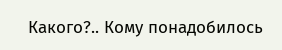Какого?.. Кому понадобилось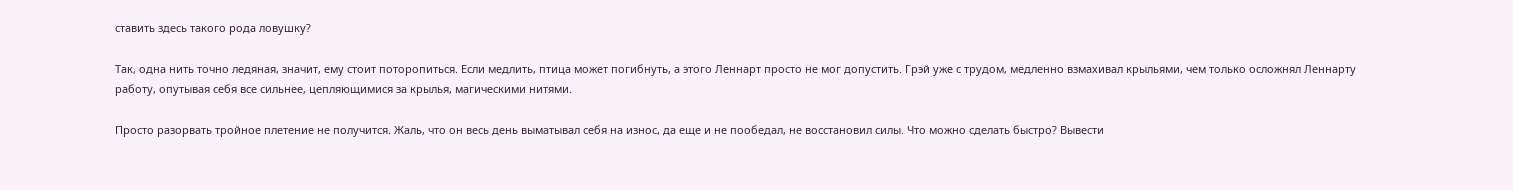ставить здесь такого рода ловушку?

Так, одна нить точно ледяная, значит, ему стоит поторопиться. Если медлить, птица может погибнуть, а этого Леннарт просто не мог допустить. Грэй уже с трудом, медленно взмахивал крыльями, чем только осложнял Леннарту работу, опутывая себя все сильнее, цепляющимися за крылья, магическими нитями.

Просто разорвать тройное плетение не получится. Жаль, что он весь день выматывал себя на износ, да еще и не пообедал, не восстановил силы. Что можно сделать быстро? Вывести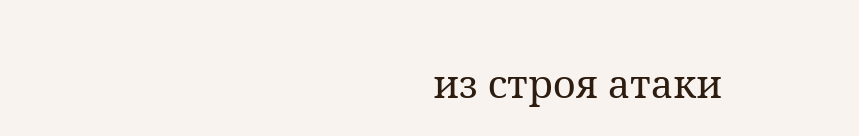из строя атаки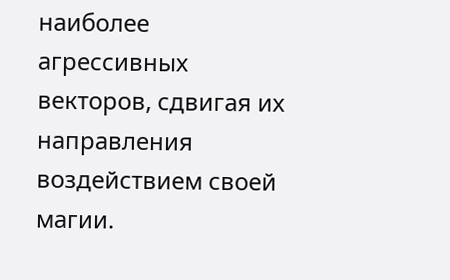наиболее агрессивных векторов, сдвигая их направления воздействием своей магии.